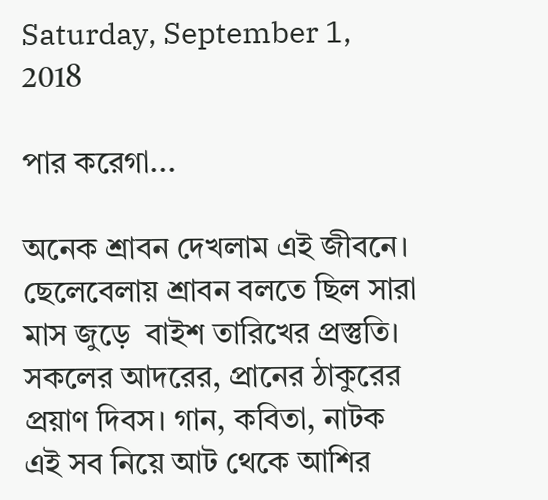Saturday, September 1, 2018

পার করেগা...

অনেক শ্রাবন দেখলাম এই জীবনে। ছেলেবেলায় শ্রাবন বলতে ছিল সারা মাস জুড়ে  বাইশ তারিখের প্রস্তুতি। সকলের আদরের, প্রানের ঠাকুরের প্রয়াণ দিবস। গান, কবিতা, নাটক এই সব নিয়ে আট থেকে আশির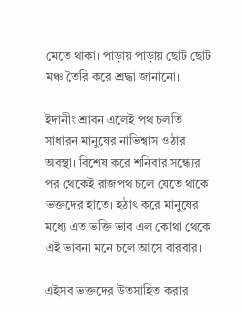মেতে থাকা। পাড়ায় পাড়ায় ছোট ছোট মঞ্চ তৈরি করে শ্রদ্ধা জানানো।

ইদানীং শ্রাবন এলেই পথ চলতি সাধারন মানুষের নাভিশ্বাস ওঠার অবস্থা। বিশেষ করে শনিবার সন্ধ্যের পর থেকেই রাজপথ চলে যেতে থাকে ভক্তদের হাতে। হঠাৎ করে মানুষের মধ্যে এত ভক্তি ভাব এল কোথা থেকে এই ভাবনা মনে চলে আসে বারবার।

এইসব ভক্তদের উতসাহিত করার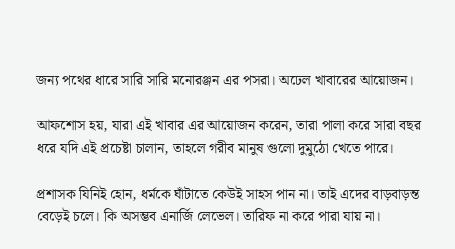জন্য পথের ধারে সারি সারি মনোরঞ্জন এর পসরা। অঢেল খাবারের আয়োজন।

আফশোস হয়, যারা এই খাবার এর আয়োজন করেন, তারা পালা করে সারা বছর ধরে যদি এই প্রচেষ্টা চালান, তাহলে গরীব মানুষ গুলো দুমুঠো খেতে পারে।

প্রশাসক যিনিই হোন, ধর্মকে ঘাঁটাতে কেউই সাহস পান না। তাই এদের বাড়বাড়ন্ত বেড়েই চলে। কি অসম্ভব এনার্জি লেভেল। তারিফ না করে পারা যায় না।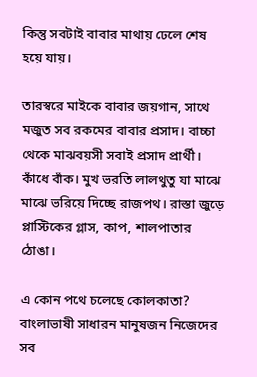কিন্তু সবটাই বাবার মাথায় ঢেলে শেষ হয়ে যায়।

তারস্বরে মাইকে বাবার জয়গান, সাথে মজুত সব রকমের বাবার প্রসাদ। বাচ্চা থেকে মাঝবয়সী সবাই প্রসাদ প্রার্থী। কাঁধে বাঁক। মুখ ভরতি লালথুতু যা মাঝে মাঝে ভরিয়ে দিচ্ছে রাজপথ। রাস্তা জুড়ে প্লাস্টিকের গ্লাস, কাপ, শালপাতার ঠোঙা।

এ কোন পথে চলেছে কোলকাতা? বাংলাভাষী সাধারন মানুষজন নিজেদের সব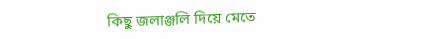কিছু জলাঞ্জলি দিয়ে মেতে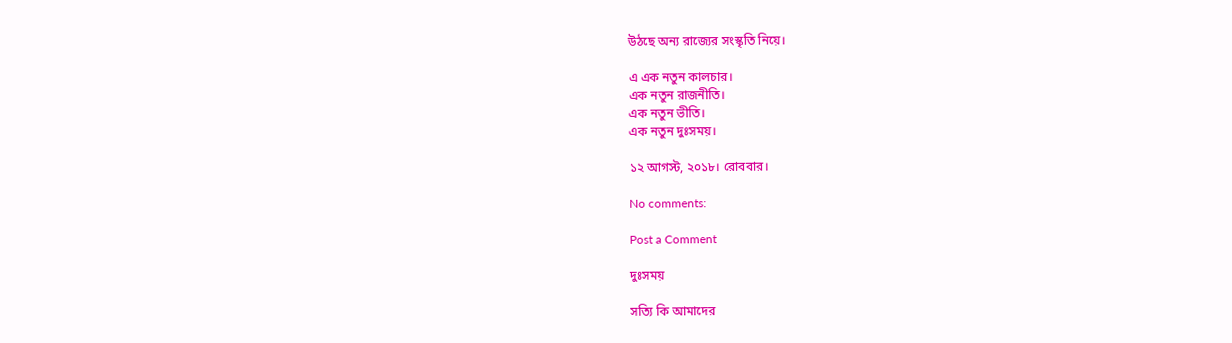উঠছে অন্য রাজ্যের সংস্কৃতি নিয়ে।

এ এক নতুন কালচার।
এক নতুন রাজনীতি।
এক নতুন ভীতি।
এক নতুন দুঃসময়।

১২ আগস্ট, ২০১৮। রোববার।

No comments:

Post a Comment

দুঃসময়

সত্যি কি আমাদের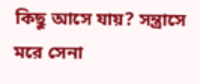কিছু আসে যায়? সন্ত্রাসে মরে সেনা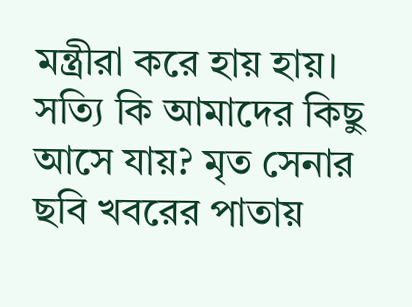মন্ত্রীরা করে হায় হায়। সত্যি কি আমাদের কিছু আসে যায়? মৃত সেনার ছবি খবরের পাতায়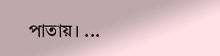পাতায়। ...